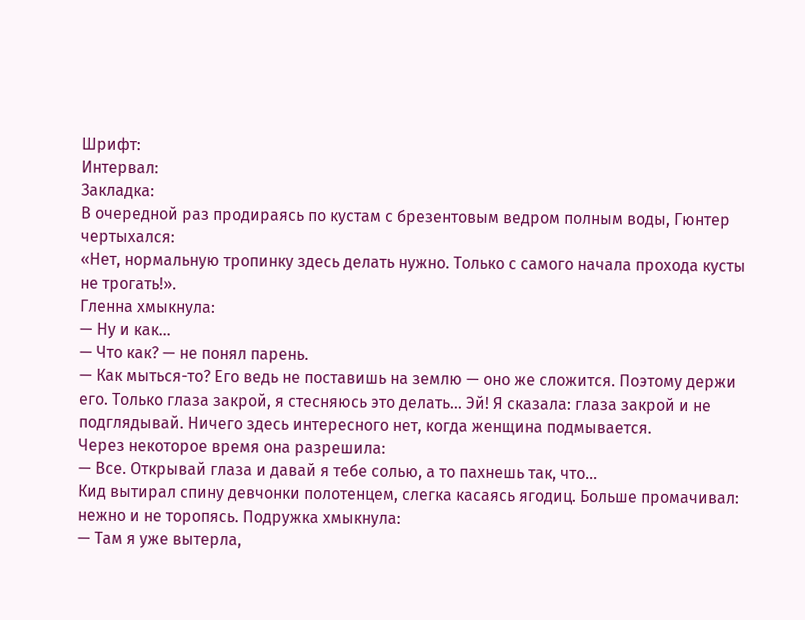Шрифт:
Интервал:
Закладка:
В очередной раз продираясь по кустам с брезентовым ведром полным воды, Гюнтер чертыхался:
«Нет, нормальную тропинку здесь делать нужно. Только с самого начала прохода кусты не трогать!».
Гленна хмыкнула:
— Ну и как…
— Что как? — не понял парень.
— Как мыться-то? Его ведь не поставишь на землю — оно же сложится. Поэтому держи его. Только глаза закрой, я стесняюсь это делать… Эй! Я сказала: глаза закрой и не подглядывай. Ничего здесь интересного нет, когда женщина подмывается.
Через некоторое время она разрешила:
— Все. Открывай глаза и давай я тебе солью, а то пахнешь так, что…
Кид вытирал спину девчонки полотенцем, слегка касаясь ягодиц. Больше промачивал: нежно и не торопясь. Подружка хмыкнула:
— Там я уже вытерла,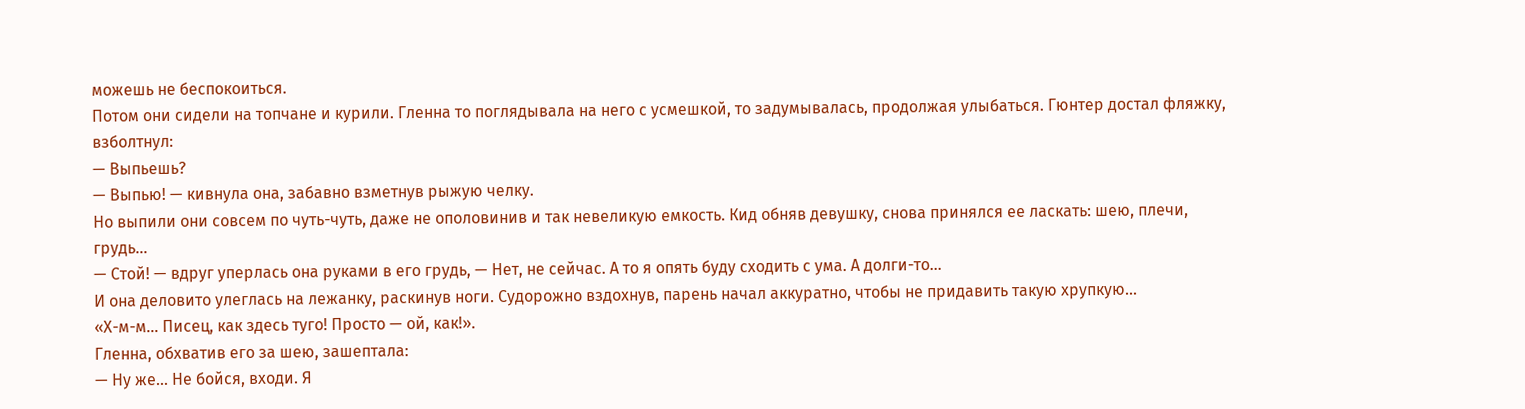можешь не беспокоиться.
Потом они сидели на топчане и курили. Гленна то поглядывала на него с усмешкой, то задумывалась, продолжая улыбаться. Гюнтер достал фляжку, взболтнул:
— Выпьешь?
— Выпью! — кивнула она, забавно взметнув рыжую челку.
Но выпили они совсем по чуть-чуть, даже не ополовинив и так невеликую емкость. Кид обняв девушку, снова принялся ее ласкать: шею, плечи, грудь…
— Стой! — вдруг уперлась она руками в его грудь, — Нет, не сейчас. А то я опять буду сходить с ума. А долги-то…
И она деловито улеглась на лежанку, раскинув ноги. Судорожно вздохнув, парень начал аккуратно, чтобы не придавить такую хрупкую…
«Х-м-м… Писец, как здесь туго! Просто — ой, как!».
Гленна, обхватив его за шею, зашептала:
— Ну же… Не бойся, входи. Я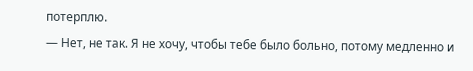потерплю.
— Нет, не так. Я не хочу, чтобы тебе было больно, потому медленно и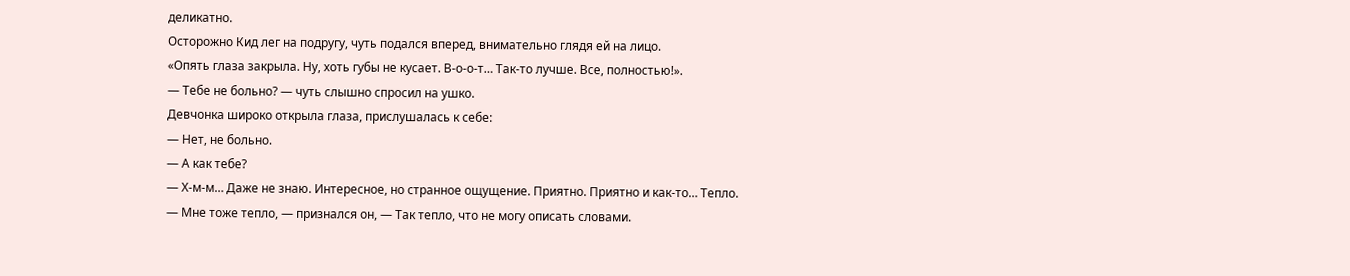деликатно.
Осторожно Кид лег на подругу, чуть подался вперед, внимательно глядя ей на лицо.
«Опять глаза закрыла. Ну, хоть губы не кусает. В-о-о-т… Так-то лучше. Все, полностью!».
— Тебе не больно? — чуть слышно спросил на ушко.
Девчонка широко открыла глаза, прислушалась к себе:
— Нет, не больно.
— А как тебе?
— Х-м-м… Даже не знаю. Интересное, но странное ощущение. Приятно. Приятно и как-то… Тепло.
— Мне тоже тепло, — признался он, — Так тепло, что не могу описать словами.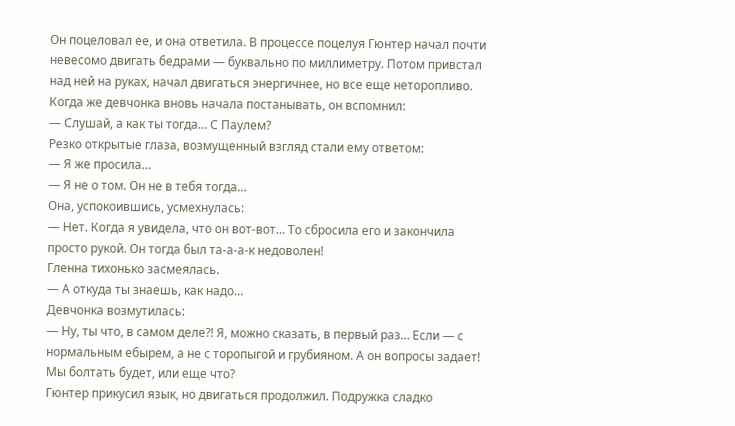Он поцеловал ее, и она ответила. В процессе поцелуя Гюнтер начал почти невесомо двигать бедрами — буквально по миллиметру. Потом привстал над ней на руках, начал двигаться энергичнее, но все еще неторопливо. Когда же девчонка вновь начала постанывать, он вспомнил:
— Слушай, а как ты тогда… С Паулем?
Резко открытые глаза, возмущенный взгляд стали ему ответом:
— Я же просила…
— Я не о том. Он не в тебя тогда…
Она, успокоившись, усмехнулась:
— Нет. Когда я увидела, что он вот-вот… То сбросила его и закончила просто рукой. Он тогда был та-а-а-к недоволен!
Гленна тихонько засмеялась.
— А откуда ты знаешь, как надо…
Девчонка возмутилась:
— Ну, ты что, в самом деле?! Я, можно сказать, в первый раз… Если — с нормальным ебырем, а не с торопыгой и грубияном. А он вопросы задает! Мы болтать будет, или еще что?
Гюнтер прикусил язык, но двигаться продолжил. Подружка сладко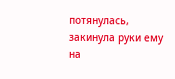потянулась, закинула руки ему на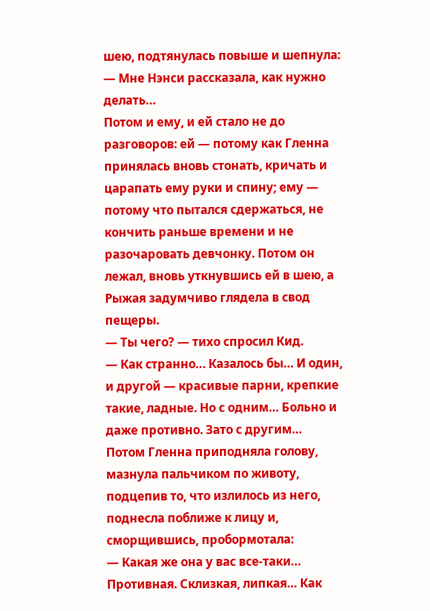шею, подтянулась повыше и шепнула:
— Мне Нэнси рассказала, как нужно делать…
Потом и ему, и ей стало не до разговоров: ей — потому как Гленна принялась вновь стонать, кричать и царапать ему руки и спину; ему — потому что пытался сдержаться, не кончить раньше времени и не разочаровать девчонку. Потом он лежал, вновь уткнувшись ей в шею, а Рыжая задумчиво глядела в свод пещеры.
— Ты чего? — тихо спросил Кид.
— Как странно… Казалось бы… И один, и другой — красивые парни, крепкие такие, ладные. Но с одним… Больно и даже противно. Зато с другим…
Потом Гленна приподняла голову, мазнула пальчиком по животу, подцепив то, что излилось из него, поднесла поближе к лицу и, сморщившись, пробормотала:
— Какая же она у вас все-таки… Противная. Склизкая, липкая… Как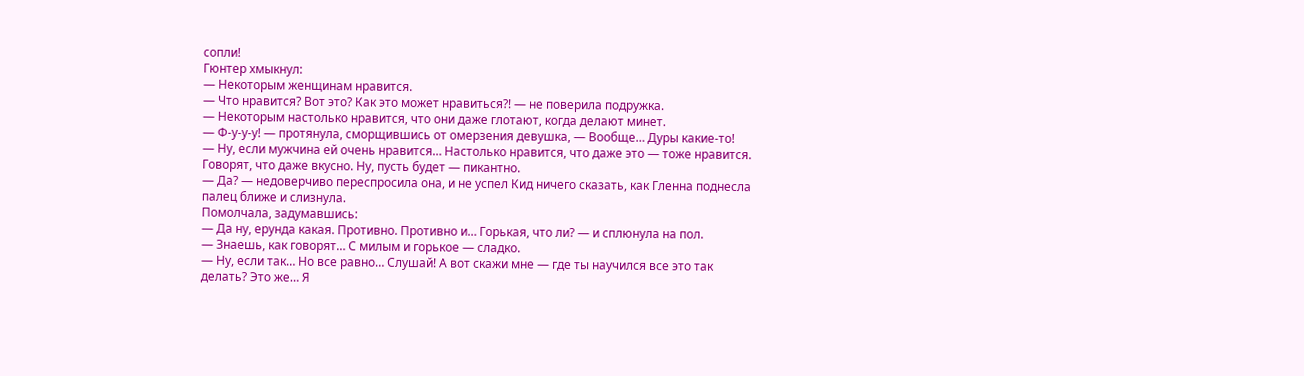сопли!
Гюнтер хмыкнул:
— Некоторым женщинам нравится.
— Что нравится? Вот это? Как это может нравиться?! — не поверила подружка.
— Некоторым настолько нравится, что они даже глотают, когда делают минет.
— Ф-у-у-у! — протянула, сморщившись от омерзения девушка, — Вообще… Дуры какие-то!
— Ну, если мужчина ей очень нравится… Настолько нравится, что даже это — тоже нравится. Говорят, что даже вкусно. Ну, пусть будет — пикантно.
— Да? — недоверчиво переспросила она, и не успел Кид ничего сказать, как Гленна поднесла палец ближе и слизнула.
Помолчала, задумавшись:
— Да ну, ерунда какая. Противно. Противно и… Горькая, что ли? — и сплюнула на пол.
— Знаешь, как говорят… С милым и горькое — сладко.
— Ну, если так… Но все равно… Слушай! А вот скажи мне — где ты научился все это так делать? Это же… Я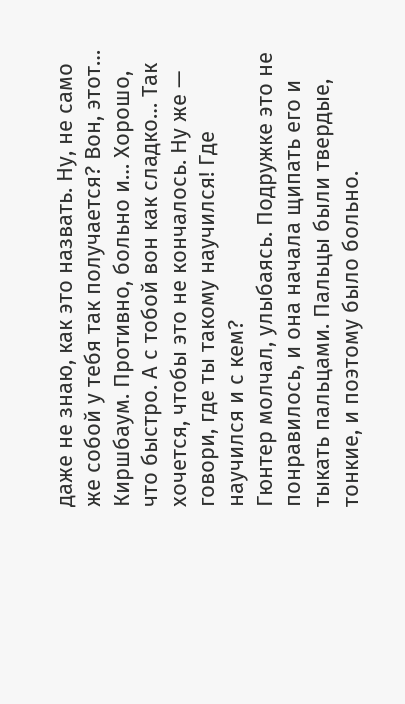даже не знаю, как это назвать. Ну, не само же собой у тебя так получается? Вон, этот… Киршбаум. Противно, больно и… Хорошо, что быстро. А с тобой вон как сладко… Так хочется, чтобы это не кончалось. Ну же — говори, где ты такому научился! Где научился и с кем?
Гюнтер молчал, улыбаясь. Подружке это не понравилось, и она начала щипать его и тыкать пальцами. Пальцы были твердые, тонкие, и поэтому было больно.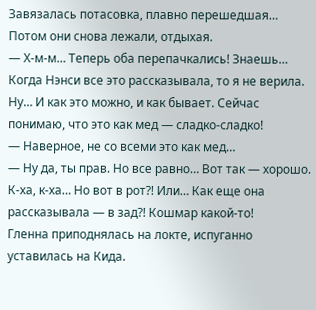Завязалась потасовка, плавно перешедшая…
Потом они снова лежали, отдыхая.
— Х-м-м… Теперь оба перепачкались! Знаешь… Когда Нэнси все это рассказывала, то я не верила. Ну… И как это можно, и как бывает. Сейчас понимаю, что это как мед — сладко-сладко!
— Наверное, не со всеми это как мед…
— Ну да, ты прав. Но все равно… Вот так — хорошо. К-ха, к-ха… Но вот в рот?! Или… Как еще она рассказывала — в зад?! Кошмар какой-то!
Гленна приподнялась на локте, испуганно уставилась на Кида.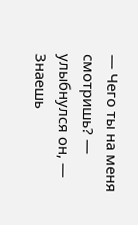— Чего ты на меня смотришь? — улыбнулся он, — Знаешь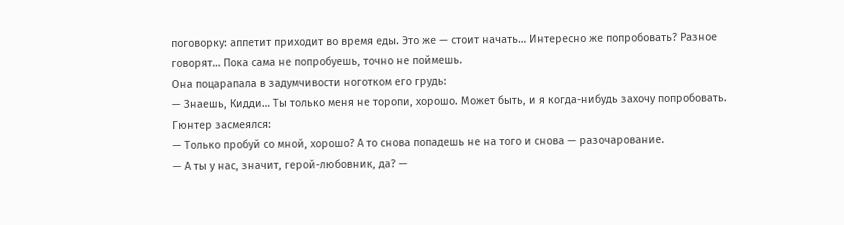поговорку: аппетит приходит во время еды. Это же — стоит начать… Интересно же попробовать? Разное говорят… Пока сама не попробуешь, точно не поймешь.
Она поцарапала в задумчивости ноготком его грудь:
— Знаешь, Кидди… Ты только меня не торопи, хорошо. Может быть, и я когда-нибудь захочу попробовать.
Гюнтер засмеялся:
— Только пробуй со мной, хорошо? А то снова попадешь не на того и снова — разочарование.
— А ты у нас, значит, герой-любовник, да? —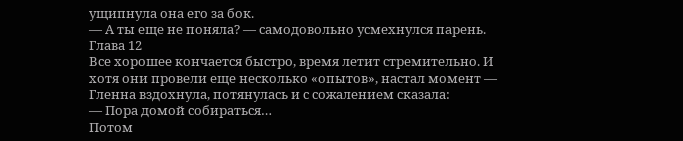ущипнула она его за бок.
— А ты еще не поняла? — самодовольно усмехнулся парень.
Глава 12
Все хорошее кончается быстро, время летит стремительно. И хотя они провели еще несколько «опытов», настал момент — Гленна вздохнула, потянулась и с сожалением сказала:
— Пора домой собираться…
Потом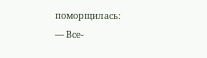поморщилась:
— Все-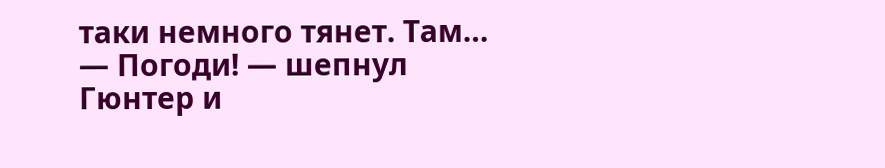таки немного тянет. Там…
— Погоди! — шепнул Гюнтер и